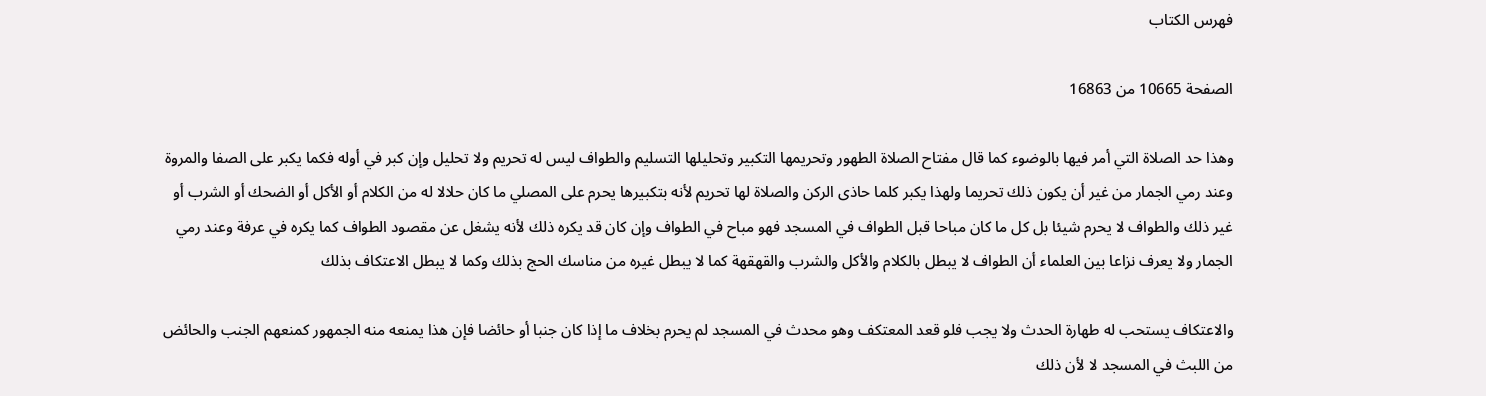فهرس الكتاب

الصفحة 10665 من 16863

وهذا حد الصلاة التي أمر فيها بالوضوء كما قال مفتاح الصلاة الطهور وتحريمها التكبير وتحليلها التسليم والطواف ليس له تحريم ولا تحليل وإن كبر في أوله فكما يكبر على الصفا والمروة وعند رمي الجمار من غير أن يكون ذلك تحريما ولهذا يكبر كلما حاذى الركن والصلاة لها تحريم لأنه بتكبيرها يحرم على المصلي ما كان حلالا له من الكلام أو الأكل أو الضحك أو الشرب أو غير ذلك والطواف لا يحرم شيئا بل كل ما كان مباحا قبل الطواف في المسجد فهو مباح في الطواف وإن كان قد يكره ذلك لأنه يشغل عن مقصود الطواف كما يكره في عرفة وعند رمي الجمار ولا يعرف نزاعا بين العلماء أن الطواف لا يبطل بالكلام والأكل والشرب والقهقهة كما لا يبطل غيره من مناسك الحج بذلك وكما لا يبطل الاعتكاف بذلك

والاعتكاف يستحب له طهارة الحدث ولا يجب فلو قعد المعتكف وهو محدث في المسجد لم يحرم بخلاف ما إذا كان جنبا أو حائضا فإن هذا يمنعه منه الجمهور كمنعهم الجنب والحائض من اللبث في المسجد لا لأن ذلك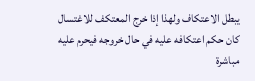يبطل الاعتكاف ولهذا إذا خرج المعتكف للاغتسال كان حكم اعتكافه عليه في حال خروجه فيحرم عليه مباشرة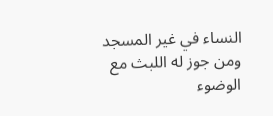النساء في غير المسجد ومن جوز له اللبث مع الوضوء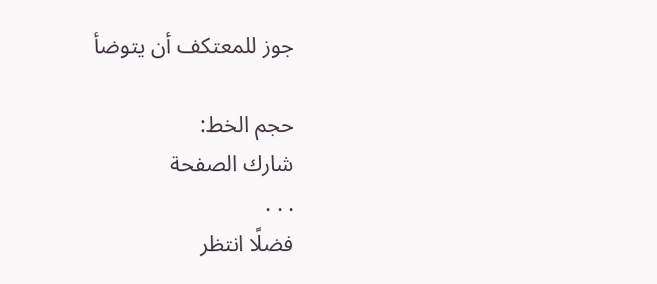جوز للمعتكف أن يتوضأ

حجم الخط:
شارك الصفحة
. . .
فضلًا انتظر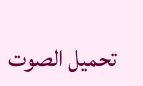تحميل الصوت